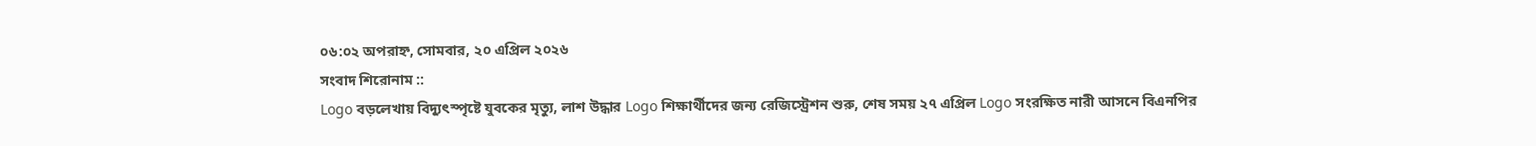০৬:০২ অপরাহ্ন, সোমবার, ২০ এপ্রিল ২০২৬
সংবাদ শিরোনাম ::
Logo বড়লেখায় বিদ্যুৎস্পৃষ্টে যুবকের মৃত্যু, লাশ উদ্ধার Logo শিক্ষার্থীদের জন্য রেজিস্ট্রেশন শুরু, শেষ সময় ২৭ এপ্রিল Logo সংরক্ষিত নারী আসনে বিএনপির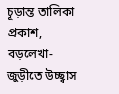চূড়ান্ত তালিকা প্রকাশ, বড়লেখা-জুড়ীতে উচ্ছ্বাস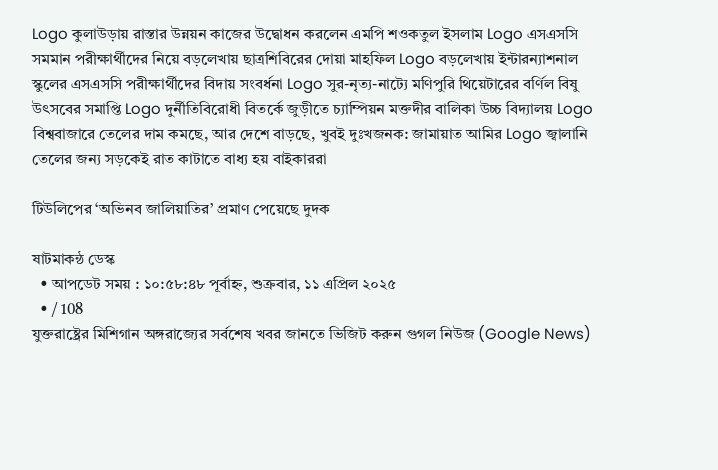Logo কুলাউড়ায় রাস্তার উন্নয়ন কাজের উদ্বোধন করলেন এমপি শওকতুল ইসলাম Logo এসএসসি সমমান পরীক্ষার্থীদের নিয়ে বড়লেখায় ছাত্রশিবিরের দোয়া মাহফিল Logo বড়লেখায় ইন্টারন্যাশনাল স্কুলের এসএসসি পরীক্ষার্থীদের বিদায় সংবর্ধনা Logo সুর-নৃত্য-নাট্যে মণিপুরি থিয়েটারের বর্ণিল বিষু উৎসবের সমাপ্তি Logo দুর্নীতিবিরোধী বিতর্কে জুড়ীতে চ্যাম্পিয়ন মক্তদীর বালিকা উচ্চ বিদ্যালয় Logo বিশ্ববাজারে তেলের দাম কমছে, আর দেশে বাড়ছে, খুবই দুঃখজনক: জামায়াত আমির Logo জ্বালানি তেলের জন্য সড়কেই রাত কাটাতে বাধ্য হয় বাইকাররা

টিউলিপের ‘অভিনব জালিয়াতির’ প্রমাণ পেয়েছে দুদক

ষাটমাকন্ঠ ডেস্ক
  • আপডেট সময় : ১০:৫৮:৪৮ পূর্বাহ্ন, শুক্রবার, ১১ এপ্রিল ২০২৫
  • / 108
যুক্তরাষ্ট্রের মিশিগান অঙ্গরাজ্যের সর্বশেষ খবর জানতে ভিজিট করুন গুগল নিউজ (Google News)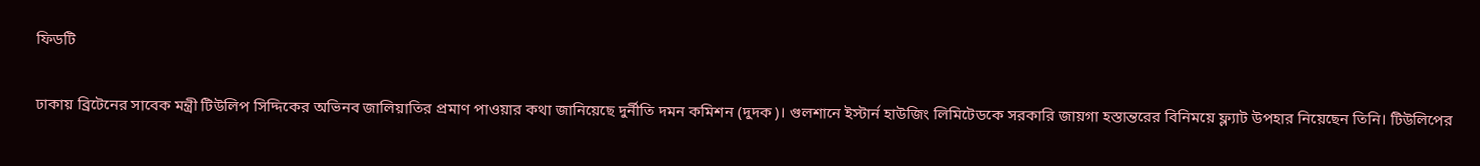ফিডটি

ঢাকায় ব্রিটেনের সাবেক মন্ত্রী টিউলিপ সিদ্দিকের অভিনব জালিয়াতির প্রমাণ পাওয়ার কথা জানিয়েছে দুর্নীতি দমন কমিশন (দুদক)। গুলশানে ইস্টার্ন হাউজিং লিমিটেডকে সরকারি জায়গা হস্তান্তরের বিনিময়ে ফ্ল্যাট উপহার নিয়েছেন তিনি। টিউলিপের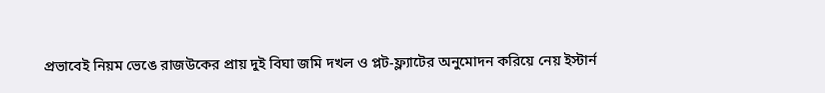প্রভাবেই নিয়ম ভেঙে রাজউকের প্রায় দুই বিঘা জমি দখল ও প্লট-ফ্ল্যাটের অনুমোদন করিয়ে নেয় ইস্টার্ন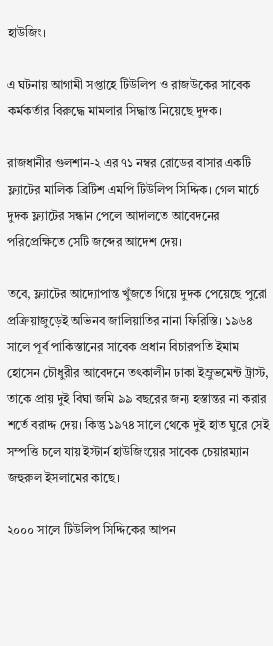হাউজিং।

এ ঘটনায় আগামী সপ্তাহে টিউলিপ ও রাজউকের সাবেক কর্মকর্তার বিরুদ্ধে মামলার সিদ্ধান্ত নিয়েছে দুদক।

রাজধানীর গুলশান-২ এর ৭১ নম্বর রোডের বাসার একটি ফ্ল্যাটের মালিক ব্রিটিশ এমপি টিউলিপ সিদ্দিক। গেল মার্চে দুদক ফ্ল্যাটের সন্ধান পেলে আদালতে আবেদনের পরিপ্রেক্ষিতে সেটি জব্দের আদেশ দেয়।

তবে, ফ্ল্যাটের আদ্যোপান্ত খুঁজতে গিয়ে দুদক পেয়েছে পুরো প্রক্রিয়াজুড়েই অভিনব জালিয়াতির নানা ফিরিস্তি। ১৯৬৪ সালে পূর্ব পাকিস্তানের সাবেক প্রধান বিচারপতি ইমাম হোসেন চৌধুরীর আবেদনে তৎকালীন ঢাকা ইম্রুভমেন্ট ট্রাস্ট, তাকে প্রায় দুই বিঘা জমি ৯৯ বছরের জন্য হস্তান্তর না করার শর্তে বরাদ্দ দেয়। কিন্তু ১৯৭৪ সালে থেকে দুই হাত ঘুরে সেই সম্পত্তি চলে যায় ইস্টার্ন হাউজিংয়ের সাবেক চেয়ারম্যান জহুরুল ইসলামের কাছে।

২০০০ সালে টিউলিপ সিদ্দিকের আপন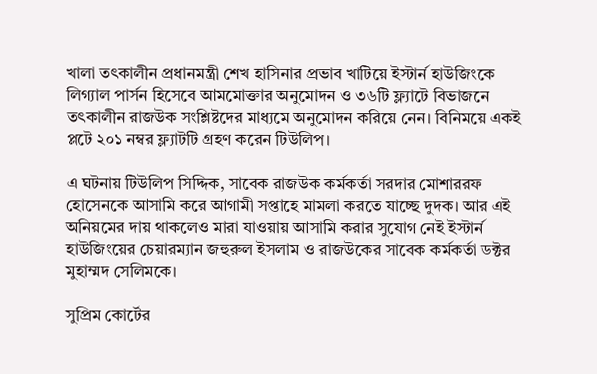খালা তৎকালীন প্রধানমন্ত্রী শেখ হাসিনার প্রভাব খাটিয়ে ইস্টার্ন হাউজিংকে লিগ্যাল পার্সন হিসেবে আমমোক্তার অনুমোদন ও ৩৬টি ফ্ল্যাটে বিভাজনে তৎকালীন রাজউক সংশ্লিষ্টদের মাধ্যমে অনুমোদন করিয়ে নেন। বিনিময়ে একই প্লটে ২০১ নম্বর ফ্ল্যাটটি গ্রহণ করেন টিউলিপ।

এ ঘটনায় টিউলিপ সিদ্দিক, সাবেক রাজউক কর্মকর্তা সরদার মোশাররফ হোসেনকে আসামি করে আগামী সপ্তাহে মামলা করতে যাচ্ছে দুদক। আর এই অনিয়মের দায় থাকলেও মারা যাওয়ায় আসামি করার সুযোগ নেই ইস্টার্ন হাউজিংয়ের চেয়ারম্যান জহুরুল ইসলাম ও রাজউকের সাবেক কর্মকর্তা ডক্টর মুহাম্মদ সেলিমকে।

সুপ্রিম কোর্টের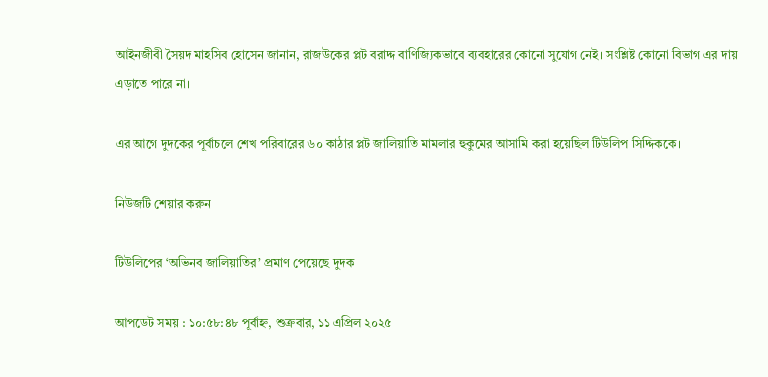আইনজীবী সৈয়দ মাহসিব হোসেন জানান, রাজউকের প্লট বরাদ্দ বাণিজ্যিকভাবে ব্যবহারের কোনো সুযোগ নেই। সংশ্লিষ্ট কোনো বিভাগ এর দায় এড়াতে পারে না।

এর আগে দুদকের পূর্বাচলে শেখ পরিবারের ৬০ কাঠার প্লট জালিয়াতি মামলার হুকুমের আসামি করা হয়েছিল টিউলিপ সিদ্দিককে।

নিউজটি শেয়ার করুন

টিউলিপের ‘অভিনব জালিয়াতির’ প্রমাণ পেয়েছে দুদক

আপডেট সময় : ১০:৫৮:৪৮ পূর্বাহ্ন, শুক্রবার, ১১ এপ্রিল ২০২৫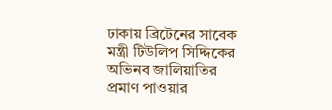ঢাকায় ব্রিটেনের সাবেক মন্ত্রী টিউলিপ সিদ্দিকের অভিনব জালিয়াতির প্রমাণ পাওয়ার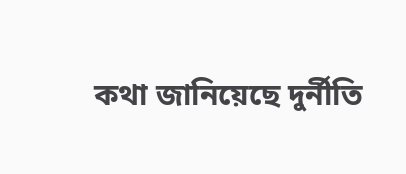কথা জানিয়েছে দুর্নীতি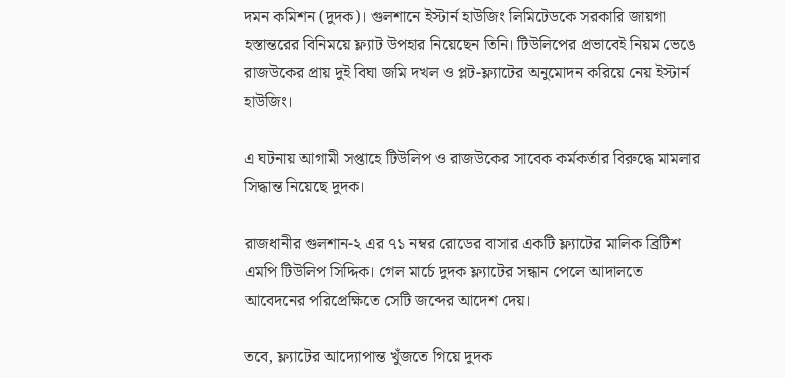দমন কমিশন (দুদক)। গুলশানে ইস্টার্ন হাউজিং লিমিটেডকে সরকারি জায়গা হস্তান্তরের বিনিময়ে ফ্ল্যাট উপহার নিয়েছেন তিনি। টিউলিপের প্রভাবেই নিয়ম ভেঙে রাজউকের প্রায় দুই বিঘা জমি দখল ও প্লট-ফ্ল্যাটের অনুমোদন করিয়ে নেয় ইস্টার্ন হাউজিং।

এ ঘটনায় আগামী সপ্তাহে টিউলিপ ও রাজউকের সাবেক কর্মকর্তার বিরুদ্ধে মামলার সিদ্ধান্ত নিয়েছে দুদক।

রাজধানীর গুলশান-২ এর ৭১ নম্বর রোডের বাসার একটি ফ্ল্যাটের মালিক ব্রিটিশ এমপি টিউলিপ সিদ্দিক। গেল মার্চে দুদক ফ্ল্যাটের সন্ধান পেলে আদালতে আবেদনের পরিপ্রেক্ষিতে সেটি জব্দের আদেশ দেয়।

তবে, ফ্ল্যাটের আদ্যোপান্ত খুঁজতে গিয়ে দুদক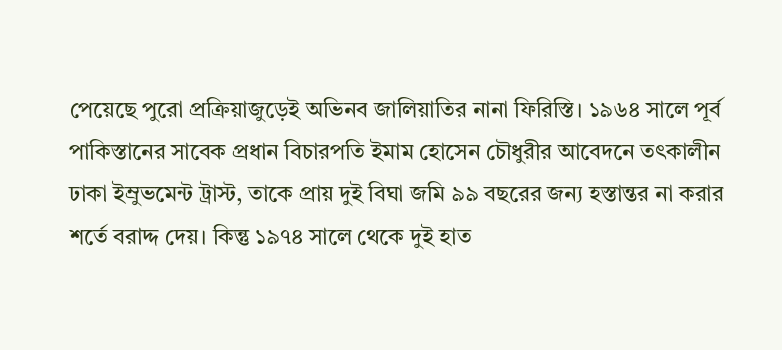পেয়েছে পুরো প্রক্রিয়াজুড়েই অভিনব জালিয়াতির নানা ফিরিস্তি। ১৯৬৪ সালে পূর্ব পাকিস্তানের সাবেক প্রধান বিচারপতি ইমাম হোসেন চৌধুরীর আবেদনে তৎকালীন ঢাকা ইম্রুভমেন্ট ট্রাস্ট, তাকে প্রায় দুই বিঘা জমি ৯৯ বছরের জন্য হস্তান্তর না করার শর্তে বরাদ্দ দেয়। কিন্তু ১৯৭৪ সালে থেকে দুই হাত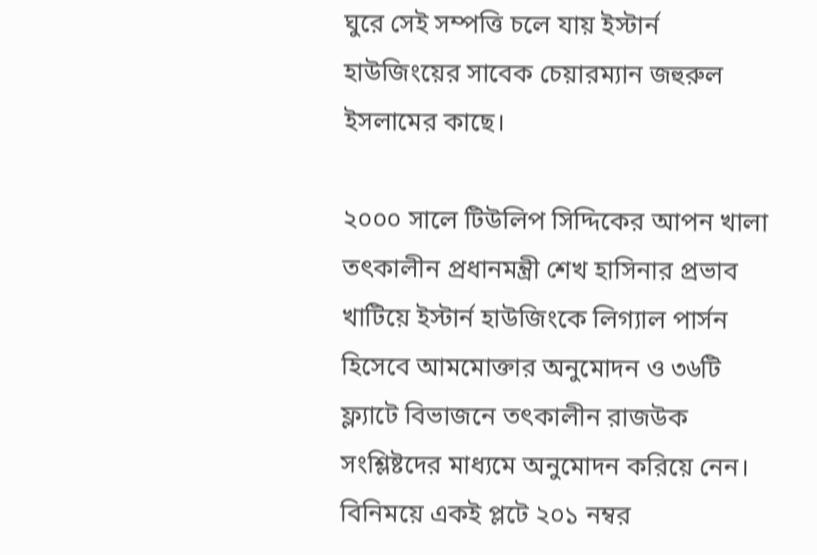ঘুরে সেই সম্পত্তি চলে যায় ইস্টার্ন হাউজিংয়ের সাবেক চেয়ারম্যান জহুরুল ইসলামের কাছে।

২০০০ সালে টিউলিপ সিদ্দিকের আপন খালা তৎকালীন প্রধানমন্ত্রী শেখ হাসিনার প্রভাব খাটিয়ে ইস্টার্ন হাউজিংকে লিগ্যাল পার্সন হিসেবে আমমোক্তার অনুমোদন ও ৩৬টি ফ্ল্যাটে বিভাজনে তৎকালীন রাজউক সংশ্লিষ্টদের মাধ্যমে অনুমোদন করিয়ে নেন। বিনিময়ে একই প্লটে ২০১ নম্বর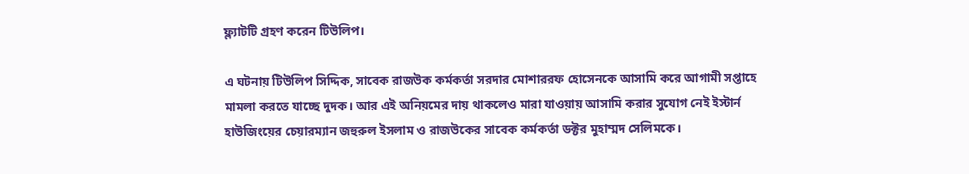ফ্ল্যাটটি গ্রহণ করেন টিউলিপ।

এ ঘটনায় টিউলিপ সিদ্দিক, সাবেক রাজউক কর্মকর্তা সরদার মোশাররফ হোসেনকে আসামি করে আগামী সপ্তাহে মামলা করতে যাচ্ছে দুদক। আর এই অনিয়মের দায় থাকলেও মারা যাওয়ায় আসামি করার সুযোগ নেই ইস্টার্ন হাউজিংয়ের চেয়ারম্যান জহুরুল ইসলাম ও রাজউকের সাবেক কর্মকর্তা ডক্টর মুহাম্মদ সেলিমকে।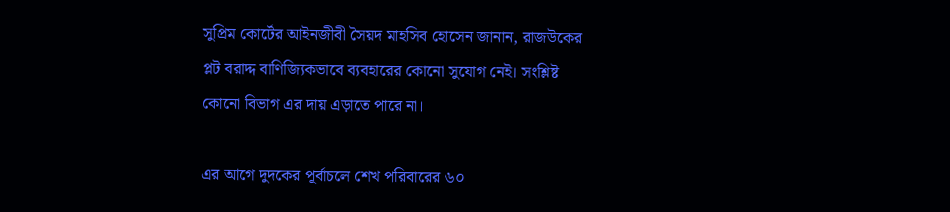সুপ্রিম কোর্টের আইনজীবী সৈয়দ মাহসিব হোসেন জানান, রাজউকের প্লট বরাদ্দ বাণিজ্যিকভাবে ব্যবহারের কোনো সুযোগ নেই। সংশ্লিষ্ট কোনো বিভাগ এর দায় এড়াতে পারে না।

এর আগে দুদকের পূর্বাচলে শেখ পরিবারের ৬০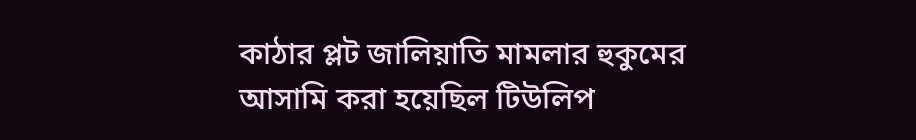কাঠার প্লট জালিয়াতি মামলার হুকুমের আসামি করা হয়েছিল টিউলিপ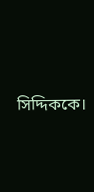সিদ্দিককে।